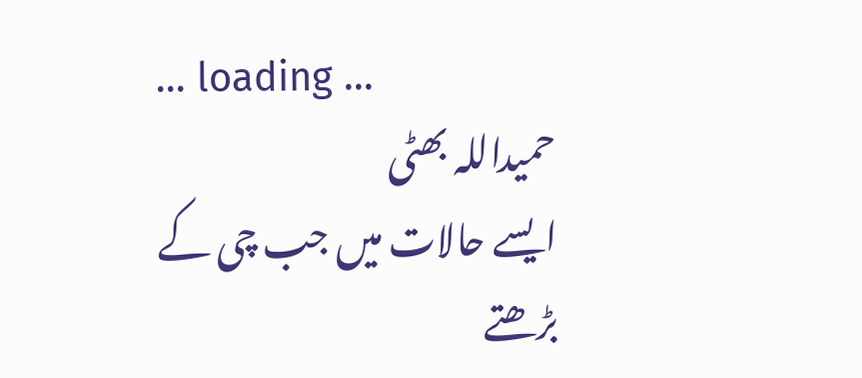... loading ...
حمیداللہ بھٹی
ایسے حالات میں جب چی کے بڑھتے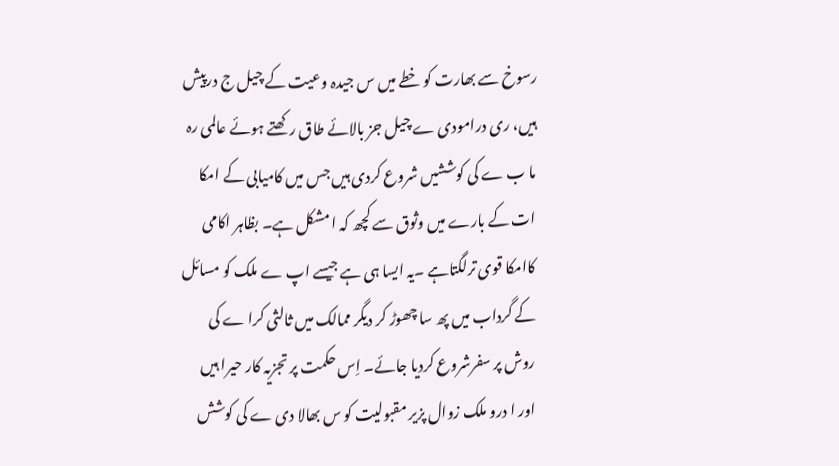رسوخ سے بھارت کو خطے میں س جیدہ وعیت کے چیل ج درپیش ہیں، ری درامودی ے چیل جز بالائے طاق رکھتے ہوئے عالمی رہ ما ب ے کی کوششیں شروع کردی ہیں جس میں کامیابی کے امکا ات کے بارے میں وثوق سے کچھ کہ ا مشکل ہے۔ بظاہر اکامی کاامکا قوی ترلگتاہے ۔یہ ایسا ہی ہے جیسے اپ ے ملک کو مسائل کے گرداب میں پھ سا چھوڑ کر دیگر ممالک میں ثالثی کرا ے کی روش پر سفرشروع کردیا جائے۔ اِس حکمت پر تجزیہ کار حیرا ہیں اور ا درو ملک زوال پزیر مقبولیت کو س بھالا دی ے کی کوشش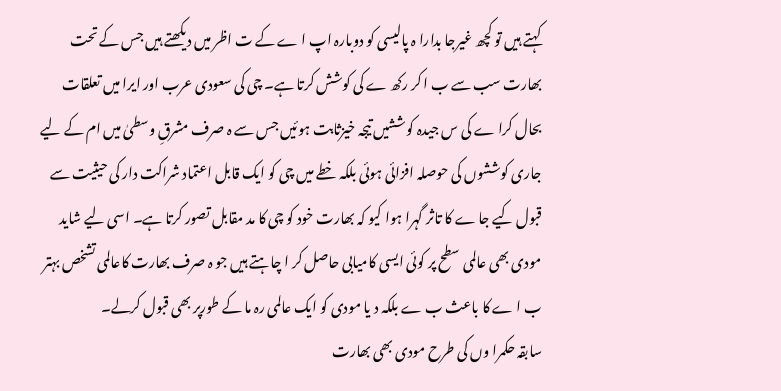کہتے ہیں تو کچھ غیرجا بدارا ہ پالیسی کو دوبارہ اپ ا ے کے ت اظر میں دیکھتے ہیں جس کے تحت بھارت سب سے ب ا کر رکھ ے کی کوشش کرتا ہے۔ چی کی سعودی عرب اور ایرا میں تعلقات بحال کرا ے کی س جیدہ کوششیں تیجہ خیزثابت ہوئیں جس سے ہ صرف مشرقِ وسطیٰ میں ام کے لیے جاری کوششوں کی حوصلہ افزائی ہوئی بلکہ خطے میں چی کو ایک قابل اعتماد شراکت دار کی حیثیت سے قبول کیے جا ے کا تاثر گہرا ہوا کیو کہ بھارت خود کو چی کا مد مقابل تصور کرتا ہے۔ اسی لیے شاید مودی بھی عالمی سطح پر کوئی ایسی کامیابی حاصل کر ا چاہتے ہیں جو ہ صرف بھارت کاعالمی تشخص بہتر ب ا ے کا باعث ب ے بلکہ د یا مودی کو ایک عالمی رہ ما کے طورپر بھی قبول کرلے۔
سابقہ حکمرا وں کی طرح مودی بھی بھارت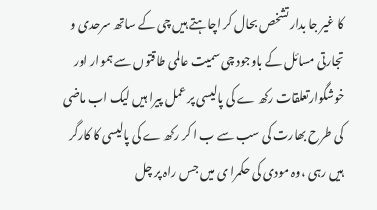کا غیر جا بدار تشخص بحال کر اچاہتے ہیں چی کے ساتھ سرحدی و تجارتی مسائل کے باوجود چی سمیت عالمی طاقتوں سے ہموار اور خوشگوارتعلقات رکھ ے کی پالیسی پر عمل پیرا ہیں لیک اب ماضی کی طرح بھارت کی سب سے ب ا کر رکھ ے کی پالیسی کا کارگر ہیں رہی ،وہ مودی کی حکمرا ی میں جس راہ پر چل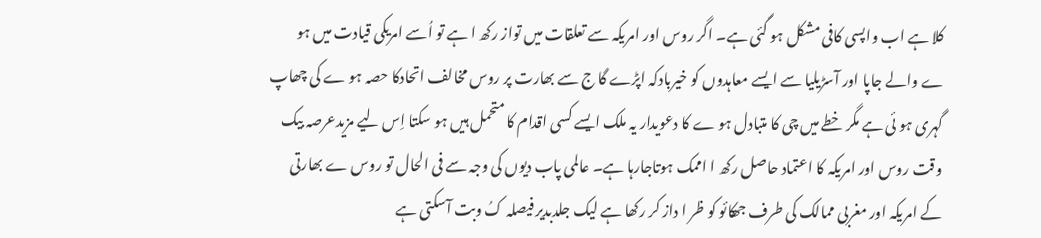کلا ہے اب واپسی کافی مشکل ہو گئی ہے۔ اگر روس اور امریکہ سے تعلقات میں تواز رکھ ا ہے تو اُسے امریکی قیادت میں ہو ے والے جاپا اور آسڑیلیا سے ایسے معاہدوں کو خیربادکہ اپڑے گا ج سے بھارت پر روس مخالف اتحادکا حصہ ہو ے کی چھاپ گہری ہو ئی ہے مگر خطے میں چی کا متبادل ہو ے کا دعویدار یہ ملک ایسے کسی اقدام کا متحمل ہیں ہو سکتا اِس لیے مزیدعرصہ بیک وقت روس اور امریکہ کا اعتماد حاصل رکھ ا اممک ہوتاجارہا ہے۔ عالمی پاب دیوں کی وجہ سے فی الحال تو روس ے بھارتی کے امریکہ اور مغربی ممالک کی طرف جھکائو کو ظر ا داز کر رکھا ہے لیک جلدبدیر فیصلہ کُ وبت آسکتی ہے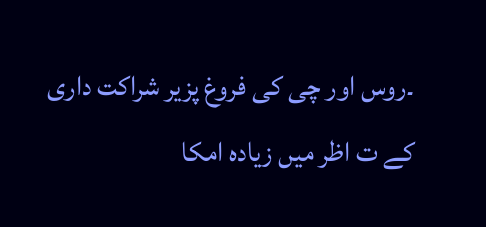۔روس اور چی کی فروغ پزیر شراکت داری کے ت اظر میں زیادہ امکا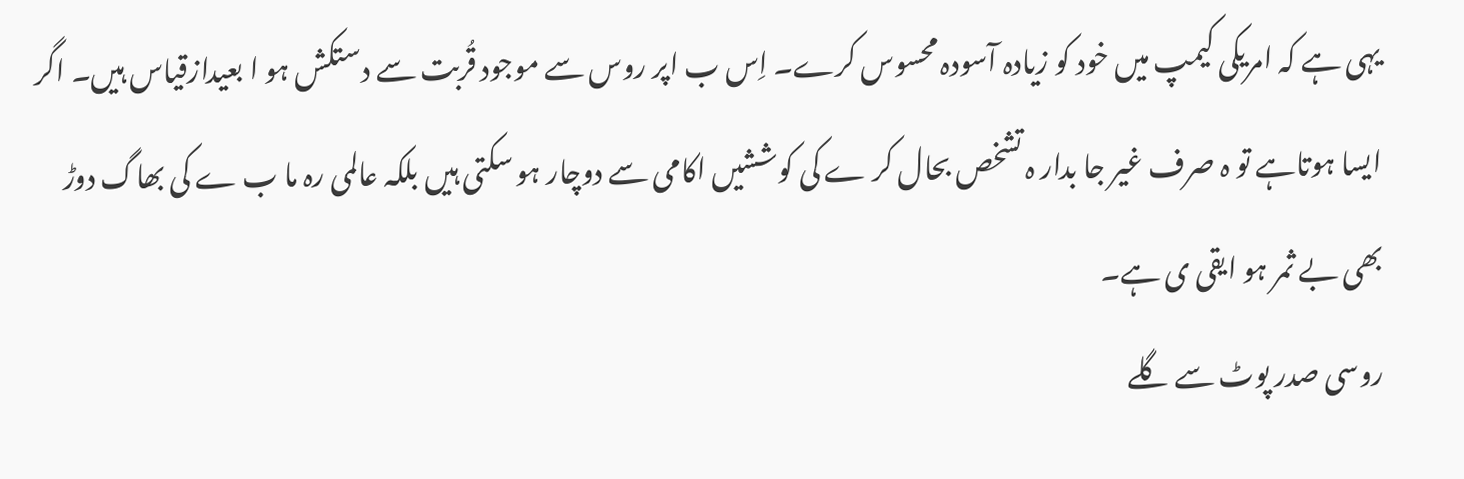یہی ہے کہ امریکی کیمپ میں خود کو زیادہ آسودہ محسوس کرے۔ اِس ب اپر روس سے موجود قُربت سے دستکش ہو ا بعیدازقیاس ہیں۔ اگر ایسا ہوتاہے تو ہ صرف غیر جا بدار ہ تشخص بحال کر ے کی کوششیں اکامی سے دوچار ہو سکتی ہیں بلکہ عالمی رہ ما ب ے کی بھاگ دوڑ بھی بے ثمر ہو ایقی ی ہے۔
روسی صدر پوٹ سے گلے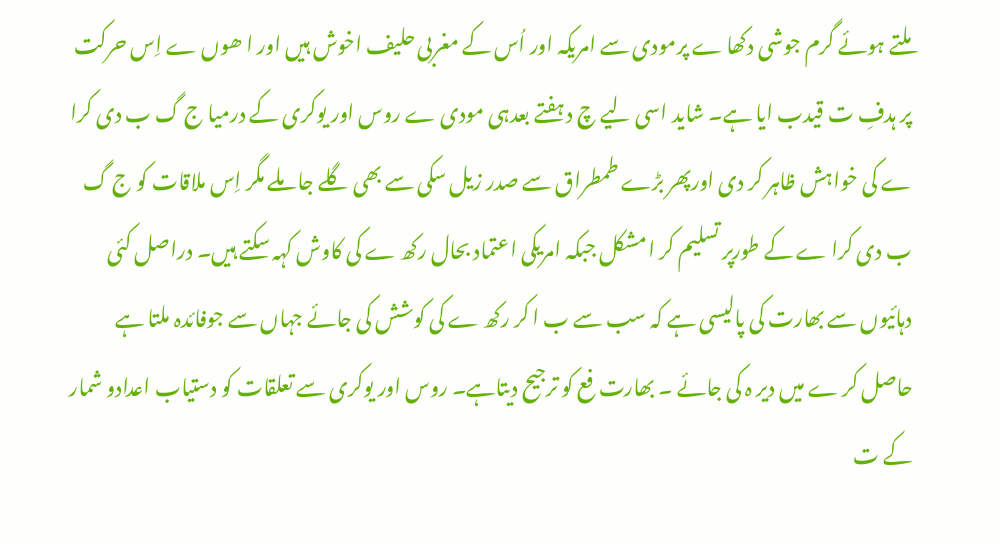ملتے ہوئے گرم جوشی دکھا ے پرمودی سے امریکہ اور اُس کے مغربی حلیف اخوش ہیں اور ا ھوں ے اِس حرکت پر ہدفِ ت قیدب ایا ہے۔ شاید اسی لیے چ د ہفتے بعدہی مودی ے روس اور یوکری کے درمیا ج گ ب دی کرا ے کی خواہش ظاہر کر دی اورپھر بڑے طمطراق سے صدر زیل سکی سے بھی گلے جا ملے مگر اِس ملاقات کو ج گ ب دی کرا ے کے طورپر تسلیم کر ا مشکل جبکہ امریکی اعتماد بحال رکھ ے کی کاوش کہہ سکتے ہیں۔ دراصل کئی دہائیوں سے بھارت کی پالیسی ہے کہ سب سے ب ا کر رکھ ے کی کوشش کی جائے جہاں سے جوفائدہ ملتا ہے حاصل کر ے میں دیر ہ کی جائے ۔ بھارت فع کو ترجیح دیتاہے۔ روس اور یوکری سے تعلقات کو دستیاب اعدادو شمار کے ت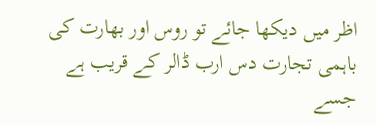اظر میں دیکھا جائے تو روس اور بھارت کی باہمی تجارت دس ارب ڈالر کے قریب ہے جسے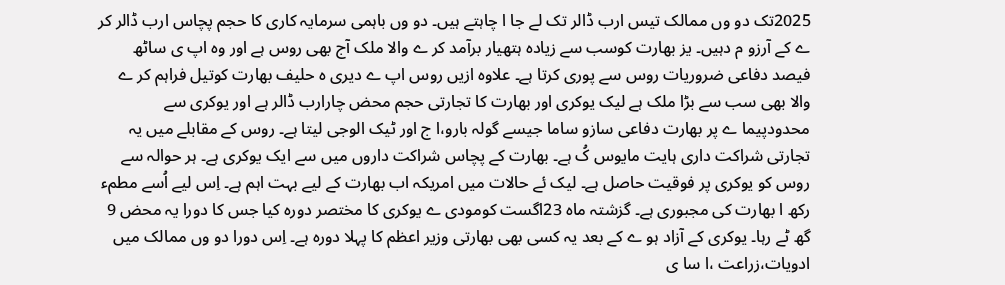2025تک دو وں ممالک تیس ارب ڈالر تک لے جا ا چاہتے ہیں۔ دو وں باہمی سرمایہ کاری کا حجم پچاس ارب ڈالر کر ے کے آرزو م دہیں۔ یز بھارت کوسب سے زیادہ ہتھیار برآمد کر ے والا ملک آج بھی روس ہے اور وہ اپ ی ساٹھ فیصد دفاعی ضروریات روس سے پوری کرتا ہے۔ علاوہ ازیں روس اپ ے دیری ہ حلیف بھارت کوتیل فراہم کر ے والا بھی سب سے بڑا ملک ہے لیک یوکری اور بھارت کا تجارتی حجم محض چارارب ڈالر ہے اور یوکری سے محدودپیما ے پر بھارت دفاعی سازو ساما جیسے گولہ بارو،ا ج اور ٹیک الوجی لیتا ہے۔ روس کے مقابلے میں یہ تجارتی شراکت داری ہایت مایوس کُ ہے۔ بھارت کے پچاس شراکت داروں میں سے ایک یوکری ہے۔ ہر حوالہ سے روس کو یوکری پر فوقیت حاصل ہے۔ لیک ئے حالات میں امریکہ اب بھارت کے لیے بہت اہم ہے۔ اِس لیے اُسے مطمء رکھ ا بھارت کی مجبوری ہے۔ گزشتہ ماہ 23اگست کومودی ے یوکری کا مختصر دورہ کیا جس کا دورا یہ محض 9 گھ ٹے رہا۔ یوکری کے آزاد ہو ے کے بعد یہ کسی بھی بھارتی وزیر اعظم کا پہلا دورہ ہے۔ اِس دورا دو وں ممالک میں ادویات،زراعت ،ا سا ی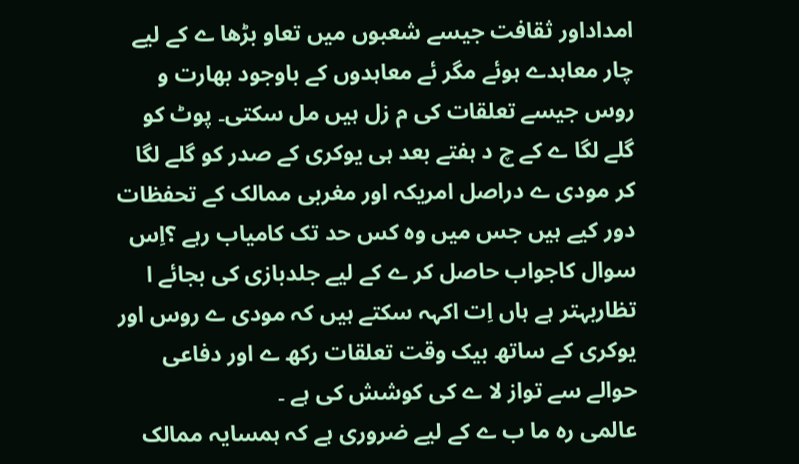امداداور ثقافت جیسے شعبوں میں تعاو بڑھا ے کے لیے چار معاہدے ہوئے مگر ئے معاہدوں کے باوجود بھارت و روس جیسے تعلقات کی م زل ہیں مل سکتی۔ پوٹ کو گلے لگا ے کے چ د ہفتے بعد ہی یوکری کے صدر کو گلے لگا کر مودی ے دراصل امریکہ اور مغربی ممالک کے تحفظات دور کیے ہیں جس میں وہ کس حد تک کامیاب رہے ؟اِس سوال کاجواب حاصل کر ے کے لیے جلدبازی کی بجائے ا تظاربہتر ہے ہاں اِت اکہہ سکتے ہیں کہ مودی ے روس اور یوکری کے ساتھ بیک وقت تعلقات رکھ ے اور دفاعی حوالے سے تواز لا ے کی کوشش کی ہے ۔
عالمی رہ ما ب ے کے لیے ضروری ہے کہ ہمسایہ ممالک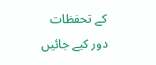کے تحفظات دور کیے جائیں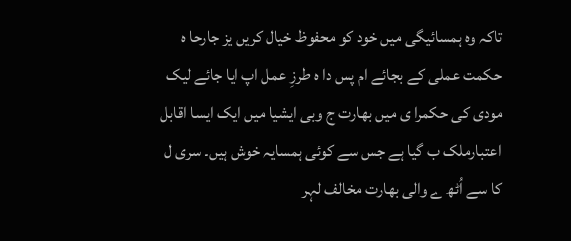تاکہ وہ ہمسائیگی میں خود کو محفوظ خیال کریں یز جارحا ہ حکمت عملی کے بجائے ام پس دا ہ طرزِ عمل اپ ایا جائے لیک مودی کی حکمرا ی میں بھارت ج وبی ایشیا میں ایک ایسا اقابل اعتبارملک ب گیا ہے جس سے کوئی ہمسایہ خوش ہیں۔ سری ل کا سے اُٹھ ے والی بھارت مخالف لہر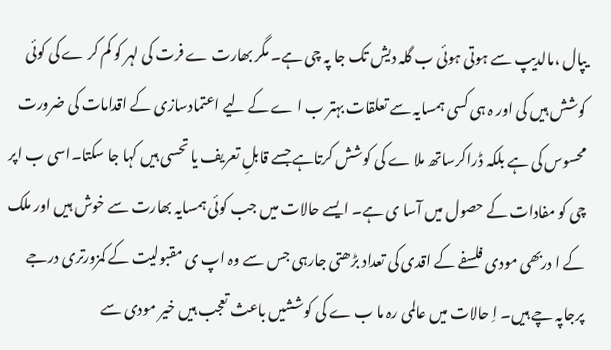یپال ،مالدیپ سے ہوتی ہوئی ب گلہ دیش تک جا پہ چی ہے۔ مگر بھارت ے فرت کی لہر کو کم کر ے کی کوئی کوشش ہیں کی اور ہ ہی کسی ہمسایہ سے تعلقات بہتر ب ا ے کے لیے اعتمادسازی کے اقدامات کی ضرورت محسوس کی ہے بلکہ ڈراکرساتھ ملا ے کی کوشش کرتاہے جسے قابلِ تعریف یا تحسی ہیں کہا جا سکتا۔اسی ب اپر چی کو مفادات کے حصول میں آسا ی ہے۔ ایسے حالات میں جب کوئی ہمسایہ بھارت سے خوش ہیں اور ملک کے ا دربھی مودی فلسفے کے اقدی کی تعداد بڑھتی جارہی جس سے وہ اپ ی مقبولیت کے کمزورتری درجے پرجاپہ چے ہیں۔ اِ حالات میں عالمی رہ ما ب ے کی کوششیں باعث تعجب ہیں خیر مودی سے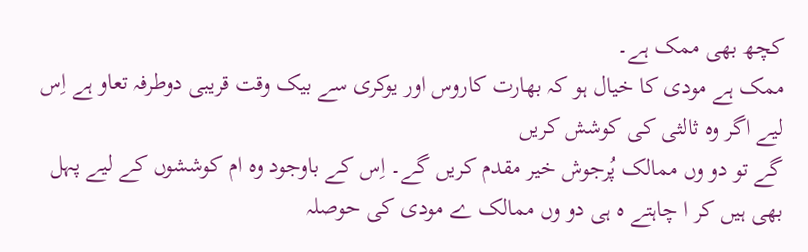کچھ بھی ممک ہے۔
ممک ہے مودی کا خیال ہو کہ بھارت کاروس اور یوکری سے بیک وقت قریبی دوطرفہ تعاو ہے اِس لیے اگر وہ ثالثی کی کوشش کریں
گے تو دو وں ممالک پُرجوش خیر مقدم کریں گے۔ اِس کے باوجود وہ ام کوششوں کے لیے پہل بھی ہیں کر ا چاہتے ہ ہی دو وں ممالک ے مودی کی حوصلہ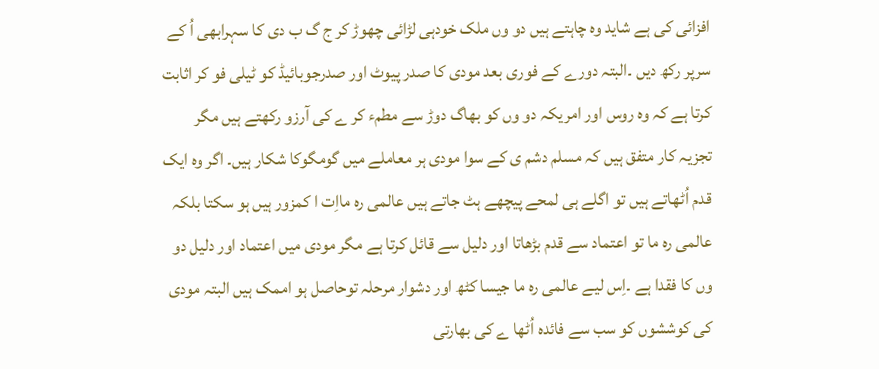افزائی کی ہے شاید وہ چاہتے ہیں دو وں ملک خودہی لڑائی چھوڑ کر ج گ ب دی کا سہرابھی اُ کے سرپر رکھ دیں ۔البتہ دورے کے فوری بعد مودی کا صدر پیوٹ اور صدرجوبائیڈ کو ٹیلی فو کر اثابت کرتا ہے کہ وہ روس اور امریکہ دو وں کو بھاگ دوڑ سے مطمء کر ے کی آرزو رکھتے ہیں مگر تجزیہ کار متفق ہیں کہ مسلم دشم ی کے سوا مودی ہر معاملے میں گومگوکا شکار ہیں۔ اگر وہ ایک قدم اُٹھاتے ہیں تو اگلے ہی لمحے پیچھے ہٹ جاتے ہیں عالمی رہ مااِت ا کمزور ہیں ہو سکتا بلکہ عالمی رہ ما تو اعتماد سے قدم بڑھاتا اور دلیل سے قائل کرتا ہے مگر مودی میں اعتماد اور دلیل دو وں کا فقدا ہے ۔اِس لیے عالمی رہ ما جیسا کٹھ اور دشوار مرحلہ توحاصل ہو اممک ہیں البتہ مودی کی کوششوں کو سب سے فائدہ اُٹھا ے کی بھارتی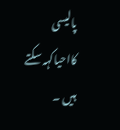پالیسی کااحیاکہہ سکتے ہیں ۔